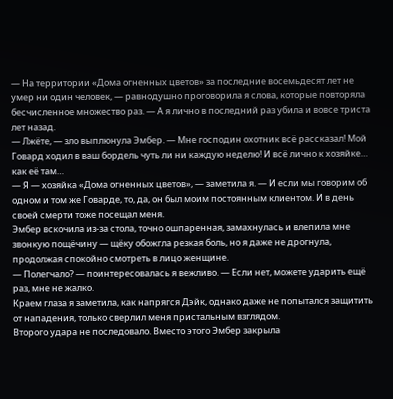— На территории «Дома огненных цветов» за последние восемьдесят лет не умер ни один человек, — равнодушно проговорила я слова, которые повторяла бесчисленное множество раз. — А я лично в последний раз убила и вовсе триста лет назад.
— Лжёте, — зло выплюнула Эмбер. — Мне господин охотник всё рассказал! Мой Говард ходил в ваш бордель чуть ли ни каждую неделю! И всё лично к хозяйке… как её там…
— Я — хозяйка «Дома огненных цветов», — заметила я. — И если мы говорим об одном и том же Говарде, то, да, он был моим постоянным клиентом. И в день своей смерти тоже посещал меня.
Эмбер вскочила из-за стола, точно ошпаренная, замахнулась и влепила мне звонкую пощёчину — щёку обожгла резкая боль, но я даже не дрогнула, продолжая спокойно смотреть в лицо женщине.
— Полегчало? — поинтересовалась я вежливо. — Если нет, можете ударить ещё раз, мне не жалко.
Краем глаза я заметила, как напрягся Дэйк, однако даже не попытался защитить от нападения, только сверлил меня пристальным взглядом.
Второго удара не последовало. Вместо этого Эмбер закрыла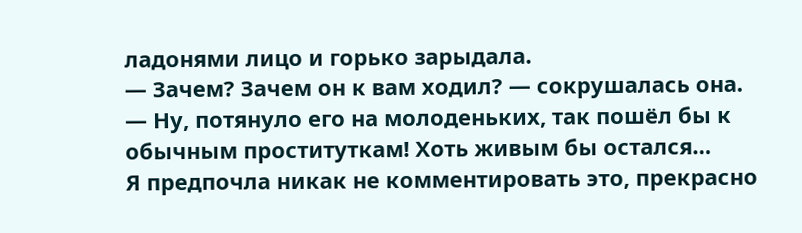ладонями лицо и горько зарыдала.
— Зачем? Зачем он к вам ходил? — сокрушалась она. — Ну, потянуло его на молоденьких, так пошёл бы к обычным проституткам! Хоть живым бы остался…
Я предпочла никак не комментировать это, прекрасно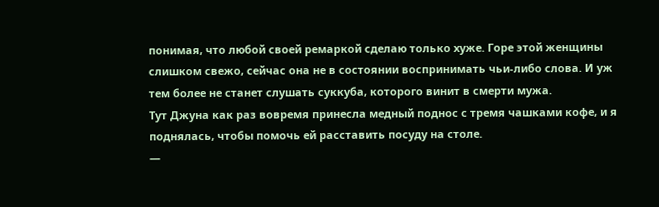понимая, что любой своей ремаркой сделаю только хуже. Горе этой женщины слишком свежо, сейчас она не в состоянии воспринимать чьи-либо слова. И уж тем более не станет слушать суккуба, которого винит в смерти мужа.
Тут Джуна как раз вовремя принесла медный поднос с тремя чашками кофе, и я поднялась, чтобы помочь ей расставить посуду на столе.
—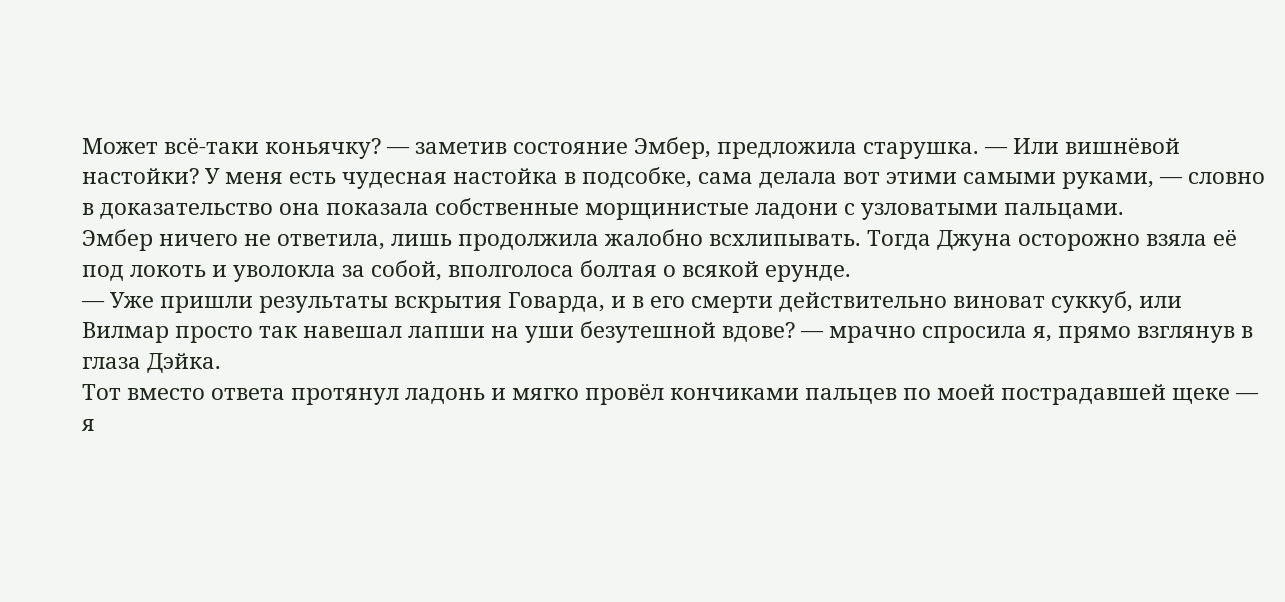Может всё-таки коньячку? — заметив состояние Эмбер, предложила старушка. — Или вишнёвой настойки? У меня есть чудесная настойка в подсобке, сама делала вот этими самыми руками, — словно в доказательство она показала собственные морщинистые ладони с узловатыми пальцами.
Эмбер ничего не ответила, лишь продолжила жалобно всхлипывать. Тогда Джуна осторожно взяла её под локоть и уволокла за собой, вполголоса болтая о всякой ерунде.
— Уже пришли результаты вскрытия Говарда, и в его смерти действительно виноват суккуб, или Вилмар просто так навешал лапши на уши безутешной вдове? — мрачно спросила я, прямо взглянув в глаза Дэйка.
Тот вместо ответа протянул ладонь и мягко провёл кончиками пальцев по моей пострадавшей щеке — я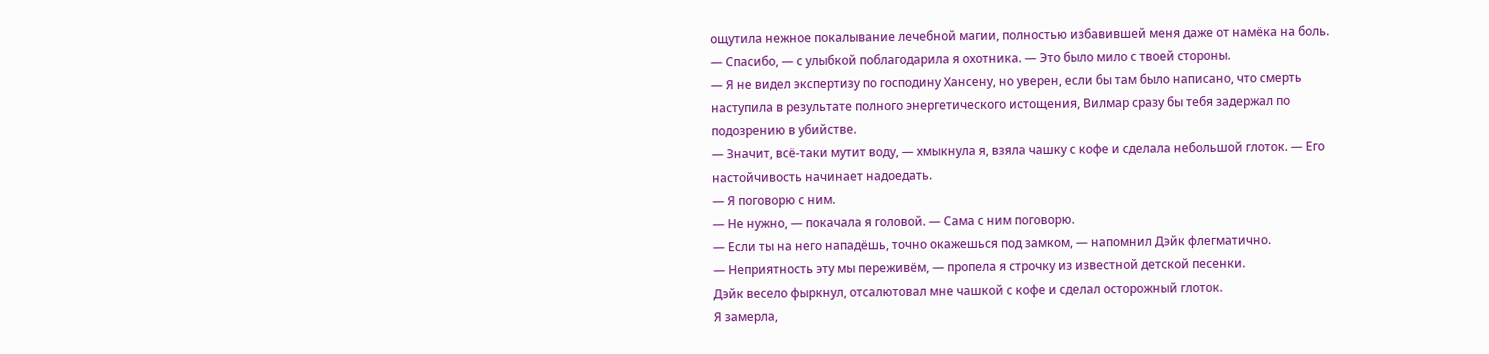ощутила нежное покалывание лечебной магии, полностью избавившей меня даже от намёка на боль.
— Спасибо, — с улыбкой поблагодарила я охотника. — Это было мило с твоей стороны.
— Я не видел экспертизу по господину Хансену, но уверен, если бы там было написано, что смерть наступила в результате полного энергетического истощения, Вилмар сразу бы тебя задержал по подозрению в убийстве.
— Значит, всё-таки мутит воду, — хмыкнула я, взяла чашку с кофе и сделала небольшой глоток. — Его настойчивость начинает надоедать.
— Я поговорю с ним.
— Не нужно, — покачала я головой. — Сама с ним поговорю.
— Если ты на него нападёшь, точно окажешься под замком, — напомнил Дэйк флегматично.
— Неприятность эту мы переживём, — пропела я строчку из известной детской песенки.
Дэйк весело фыркнул, отсалютовал мне чашкой с кофе и сделал осторожный глоток.
Я замерла,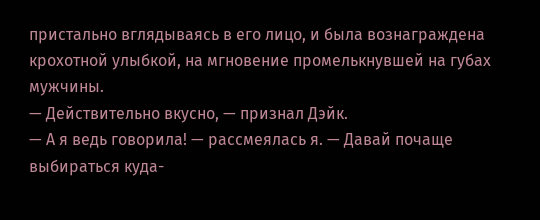пристально вглядываясь в его лицо, и была вознаграждена крохотной улыбкой, на мгновение промелькнувшей на губах мужчины.
— Действительно вкусно, — признал Дэйк.
— А я ведь говорила! — рассмеялась я. — Давай почаще выбираться куда-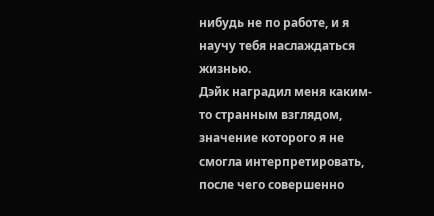нибудь не по работе, и я научу тебя наслаждаться жизнью.
Дэйк наградил меня каким-то странным взглядом, значение которого я не смогла интерпретировать, после чего совершенно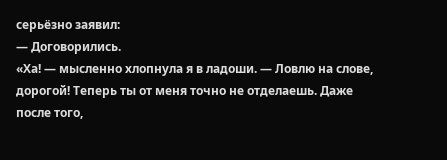серьёзно заявил:
— Договорились.
«Ха! — мысленно хлопнула я в ладоши. — Ловлю на слове, дорогой! Теперь ты от меня точно не отделаешь. Даже после того,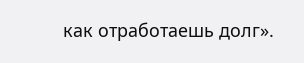как отработаешь долг».